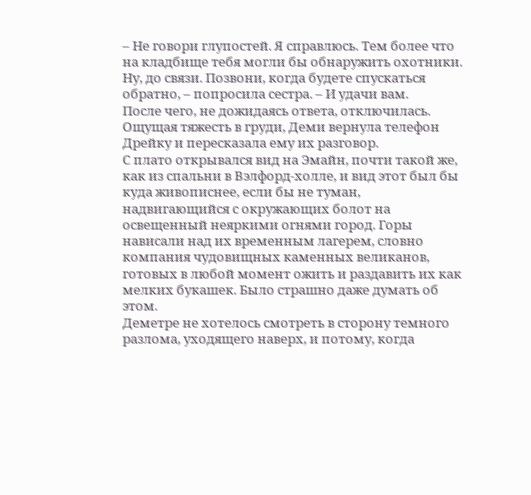– Не говори глупостей. Я справлюсь. Тем более что на кладбище тебя могли бы обнаружить охотники. Ну, до связи. Позвони, когда будете спускаться обратно, – попросила сестра. – И удачи вам.
После чего, не дожидаясь ответа, отключилась. Ощущая тяжесть в груди, Деми вернула телефон Дрейку и пересказала ему их разговор.
С плато открывался вид на Эмайн, почти такой же, как из спальни в Вэлфорд-холле, и вид этот был бы куда живописнее, если бы не туман, надвигающийся с окружающих болот на освещенный неяркими огнями город. Горы нависали над их временным лагерем, словно компания чудовищных каменных великанов, готовых в любой момент ожить и раздавить их как мелких букашек. Было страшно даже думать об этом.
Деметре не хотелось смотреть в сторону темного разлома, уходящего наверх, и потому, когда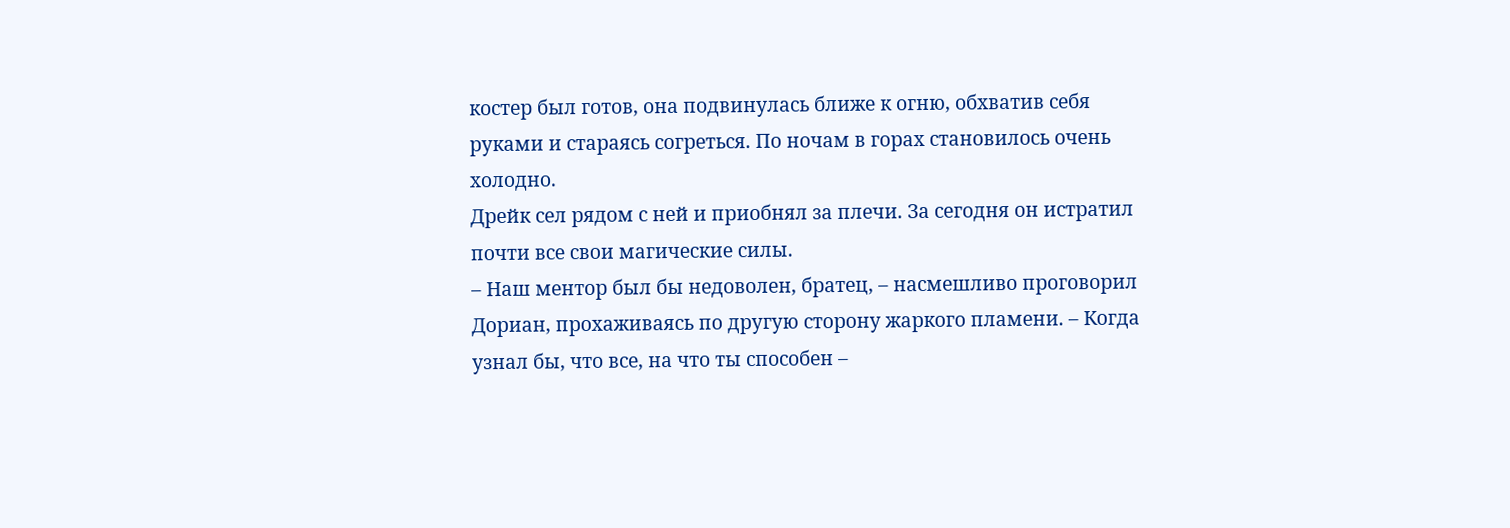костер был готов, она подвинулась ближе к огню, обхватив себя руками и стараясь согреться. По ночам в горах становилось очень холодно.
Дрейк сел рядом с ней и приобнял за плечи. За сегодня он истратил почти все свои магические силы.
– Наш ментор был бы недоволен, братец, – насмешливо проговорил Дориан, прохаживаясь по другую сторону жаркого пламени. – Когда узнал бы, что все, на что ты способен –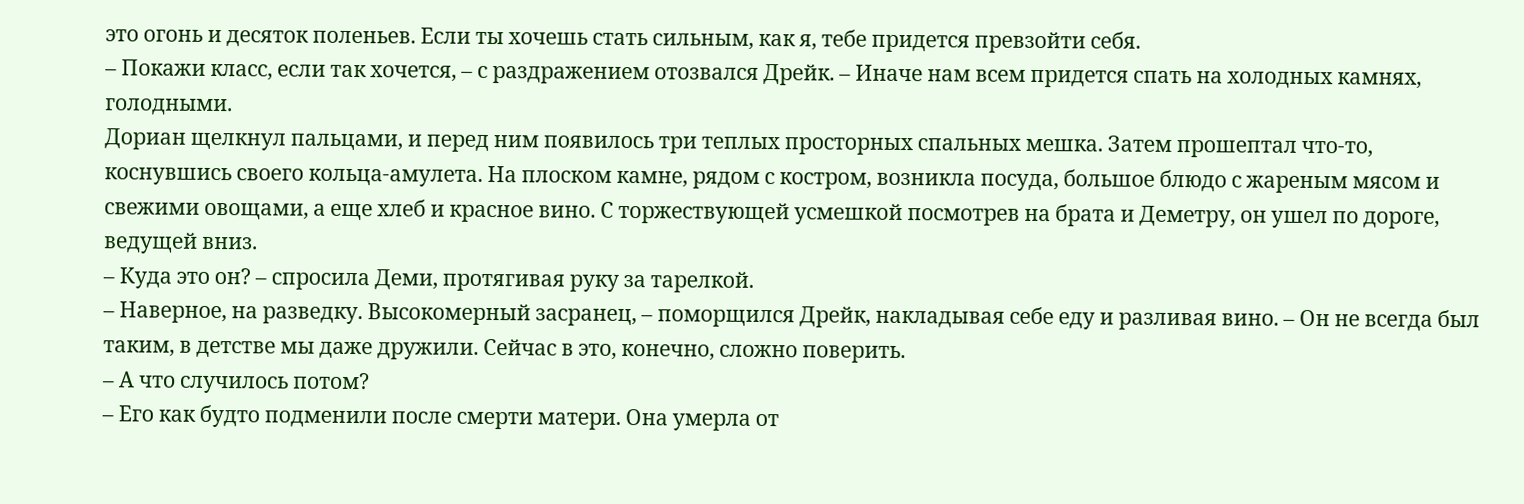это огонь и десяток поленьев. Если ты хочешь стать сильным, как я, тебе придется превзойти себя.
– Покажи класс, если так хочется, – с раздражением отозвался Дрейк. – Иначе нам всем придется спать на холодных камнях, голодными.
Дориан щелкнул пальцами, и перед ним появилось три теплых просторных спальных мешка. Затем прошептал что-то, коснувшись своего кольца-амулета. На плоском камне, рядом с костром, возникла посуда, большое блюдо с жареным мясом и свежими овощами, а еще хлеб и красное вино. С торжествующей усмешкой посмотрев на брата и Деметру, он ушел по дороге, ведущей вниз.
– Куда это он? – спросила Деми, протягивая руку за тарелкой.
– Наверное, на разведку. Высокомерный засранец, – поморщился Дрейк, накладывая себе еду и разливая вино. – Он не всегда был таким, в детстве мы даже дружили. Сейчас в это, конечно, сложно поверить.
– А что случилось потом?
– Его как будто подменили после смерти матери. Она умерла от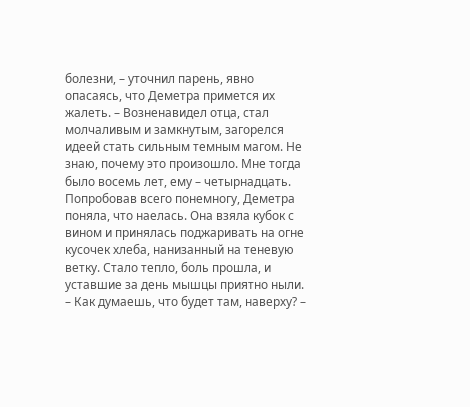болезни, – уточнил парень, явно опасаясь, что Деметра примется их жалеть. – Возненавидел отца, стал молчаливым и замкнутым, загорелся идеей стать сильным темным магом. Не знаю, почему это произошло. Мне тогда было восемь лет, ему – четырнадцать.
Попробовав всего понемногу, Деметра поняла, что наелась. Она взяла кубок с вином и принялась поджаривать на огне кусочек хлеба, нанизанный на теневую ветку. Стало тепло, боль прошла, и уставшие за день мышцы приятно ныли.
– Как думаешь, что будет там, наверху? –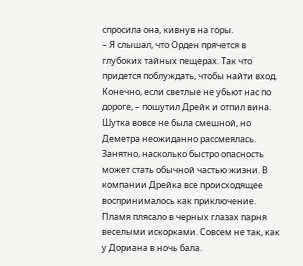спросила она, кивнув на горы.
– Я слышал, что Орден прячется в глубоких тайных пещерах. Так что придется поблуждать, чтобы найти вход. Конечно, если светлые не убьют нас по дороге, – пошутил Дрейк и отпил вина.
Шутка вовсе не была смешной, но Деметра неожиданно рассмеялась. Занятно, насколько быстро опасность может стать обычной частью жизни. В компании Дрейка все происходящее воспринималось как приключение. Пламя плясало в черных глазах парня веселыми искорками. Совсем не так, как у Дориана в ночь бала.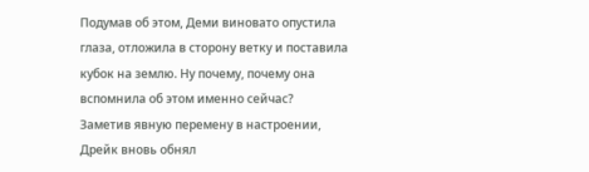Подумав об этом, Деми виновато опустила глаза, отложила в сторону ветку и поставила кубок на землю. Ну почему, почему она вспомнила об этом именно сейчас?
Заметив явную перемену в настроении, Дрейк вновь обнял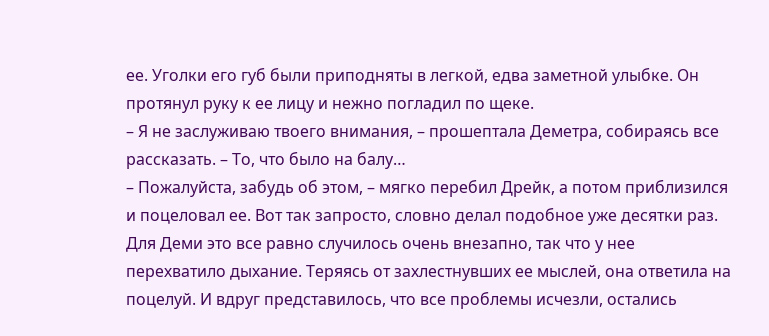ее. Уголки его губ были приподняты в легкой, едва заметной улыбке. Он протянул руку к ее лицу и нежно погладил по щеке.
– Я не заслуживаю твоего внимания, – прошептала Деметра, собираясь все рассказать. – То, что было на балу…
– Пожалуйста, забудь об этом, – мягко перебил Дрейк, а потом приблизился и поцеловал ее. Вот так запросто, словно делал подобное уже десятки раз.
Для Деми это все равно случилось очень внезапно, так что у нее перехватило дыхание. Теряясь от захлестнувших ее мыслей, она ответила на поцелуй. И вдруг представилось, что все проблемы исчезли, остались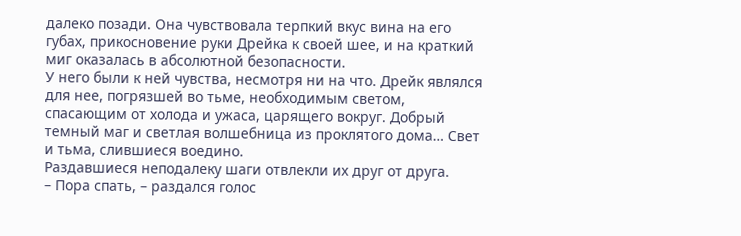далеко позади. Она чувствовала терпкий вкус вина на его губах, прикосновение руки Дрейка к своей шее, и на краткий миг оказалась в абсолютной безопасности.
У него были к ней чувства, несмотря ни на что. Дрейк являлся для нее, погрязшей во тьме, необходимым светом, спасающим от холода и ужаса, царящего вокруг. Добрый темный маг и светлая волшебница из проклятого дома… Свет и тьма, слившиеся воедино.
Раздавшиеся неподалеку шаги отвлекли их друг от друга.
– Пора спать, – раздался голос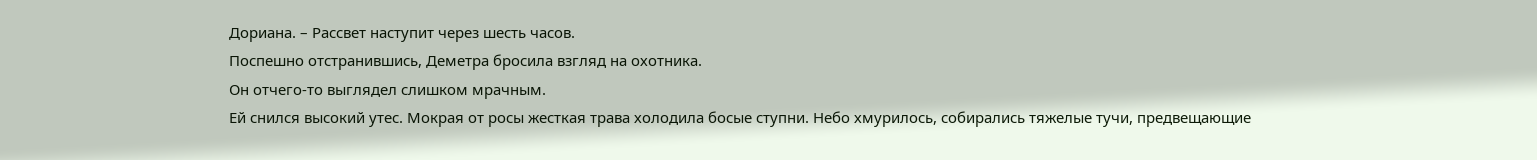Дориана. – Рассвет наступит через шесть часов.
Поспешно отстранившись, Деметра бросила взгляд на охотника.
Он отчего-то выглядел слишком мрачным.
Ей снился высокий утес. Мокрая от росы жесткая трава холодила босые ступни. Небо хмурилось, собирались тяжелые тучи, предвещающие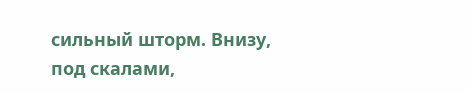сильный шторм. Внизу, под скалами,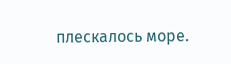плескалось море.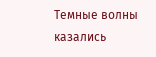Темные волны казались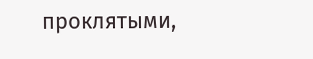проклятыми,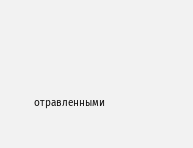отравленными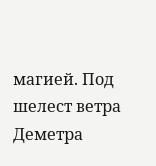магией. Под шелест ветра Деметра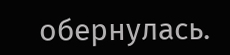обернулась.